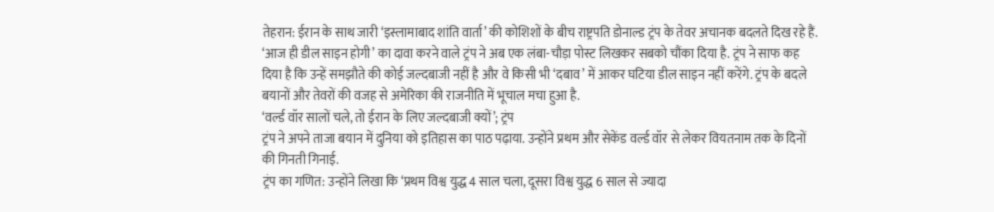तेहरान: ईरान के साथ जारी ‘इस्लामाबाद शांति वार्ता’ की कोशिशों के बीच राष्ट्रपति डोनाल्ड ट्रंप के तेवर अचानक बदलते दिख रहे हैं. ‘आज ही डील साइन होगी’ का दावा करने वाले ट्रंप ने अब एक लंबा-चौड़ा पोस्ट लिखकर सबको चौंका दिया है. ट्रंप ने साफ कह दिया है कि उन्हें समझौते की कोई जल्दबाजी नहीं है और वे किसी भी ‘दबाव’ में आकर घटिया डील साइन नहीं करेंगे. ट्रंप के बदले बयानों और तेवरों की वजह से अमेरिका की राजनीति में भूचाल मचा हुआ है.
‘वर्ल्ड वॉर सालों चले, तो ईरान के लिए जल्दबाजी क्यों’; ट्रंप
ट्रंप ने अपने ताजा बयान में दुनिया को इतिहास का पाठ पढ़ाया. उन्होंने प्रथम और सेकेंड वर्ल्ड वॉर से लेकर वियतनाम तक के दिनों की गिनती गिनाई.
ट्रंप का गणित: उन्होंने लिखा कि ‘प्रथम विश्व युद्ध 4 साल चला, दूसरा विश्व युद्ध 6 साल से ज्यादा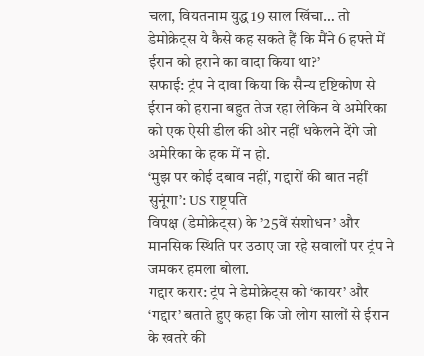चला, वियतनाम युद्ध 19 साल खिंचा… तो डेमोक्रेट्स ये कैसे कह सकते हैं कि मैंने 6 हफ्ते में ईरान को हराने का वादा किया था?’
सफाई: ट्रंप ने दावा किया कि सैन्य दृष्टिकोण से ईरान को हराना बहुत तेज रहा लेकिन वे अमेरिका को एक ऐसी डील की ओर नहीं धकेलने देंगे जो अमेरिका के हक में न हो.
‘मुझ पर कोई दबाव नहीं, गद्दारों की बात नहीं सुनूंगा’: US राष्ट्रपति
विपक्ष (डेमोक्रेट्स) के ’25वें संशोधन’ और मानसिक स्थिति पर उठाए जा रहे सवालों पर ट्रंप ने जमकर हमला बोला.
गद्दार करार: ट्रंप ने डेमोक्रेट्स को ‘कायर’ और ‘गद्दार’ बताते हुए कहा कि जो लोग सालों से ईरान के खतरे की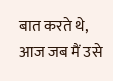बात करते थे, आज जब मैं उसे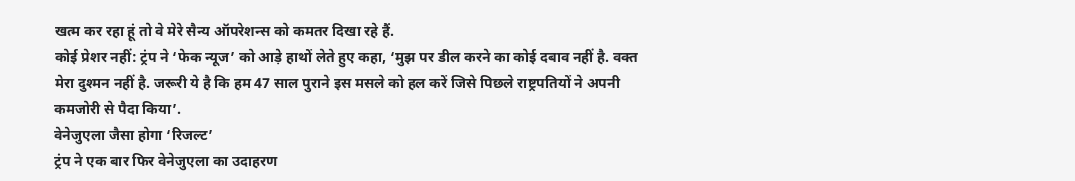खत्म कर रहा हूं तो वे मेरे सैन्य ऑपरेशन्स को कमतर दिखा रहे हैं.
कोई प्रेशर नहीं: ट्रंप ने ‘फेक न्यूज’ को आड़े हाथों लेते हुए कहा, ‘मुझ पर डील करने का कोई दबाव नहीं है. वक्त मेरा दुश्मन नहीं है. जरूरी ये है कि हम 47 साल पुराने इस मसले को हल करें जिसे पिछले राष्ट्रपतियों ने अपनी कमजोरी से पैदा किया’.
वेनेजुएला जैसा होगा ‘रिजल्ट’
ट्रंप ने एक बार फिर वेनेजुएला का उदाहरण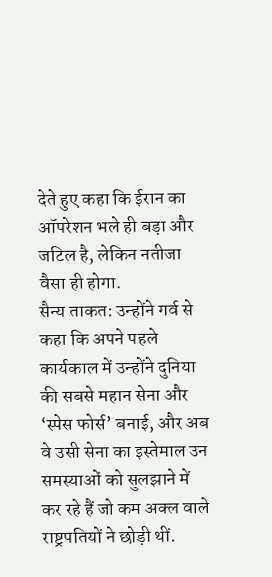देते हुए कहा कि ईरान का ऑपरेशन भले ही बड़ा और जटिल है, लेकिन नतीजा वैसा ही होगा.
सैन्य ताकत: उन्होंने गर्व से कहा कि अपने पहले कार्यकाल में उन्होंने दुनिया की सबसे महान सेना और ‘स्पेस फोर्स’ बनाई, और अब वे उसी सेना का इस्तेमाल उन समस्याओं को सुलझाने में कर रहे हैं जो कम अक्ल वाले राष्ट्रपतियों ने छोड़ी थीं.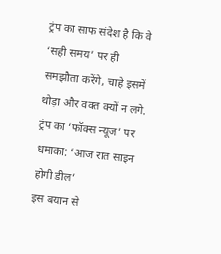ट्रंप का साफ संदेश है कि वे ‘सही समय’ पर ही समझौता करेंगे, चाहे इसमें थोड़ा और वक्त क्यों न लगे.
ट्रंप का ‘फॉक्स न्यूज’ पर धमाका: ‘आज रात साइन होगी डील’
इस बयान से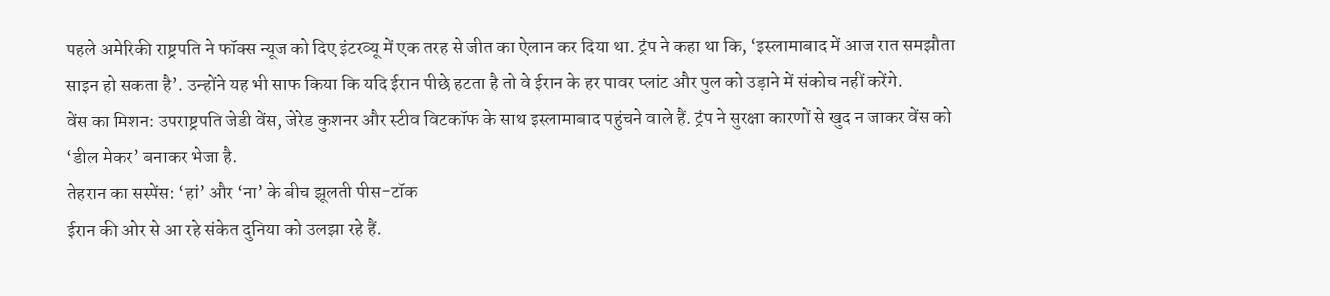पहले अमेरिकी राष्ट्रपति ने फॉक्स न्यूज को दिए इंटरव्यू में एक तरह से जीत का ऐलान कर दिया था. ट्रंप ने कहा था कि, ‘इस्लामाबाद में आज रात समझौता साइन हो सकता है’. उन्होंने यह भी साफ किया कि यदि ईरान पीछे हटता है तो वे ईरान के हर पावर प्लांट और पुल को उड़ाने में संकोच नहीं करेंगे.
वेंस का मिशन: उपराष्ट्रपति जेडी वेंस, जेरेड कुशनर और स्टीव विटकॉफ के साथ इस्लामाबाद पहुंचने वाले हैं. ट्रंप ने सुरक्षा कारणों से खुद न जाकर वेंस को ‘डील मेकर’ बनाकर भेजा है.
तेहरान का सस्पेंस: ‘हां’ और ‘ना’ के बीच झूलती पीस-टॉक
ईरान की ओर से आ रहे संकेत दुनिया को उलझा रहे हैं.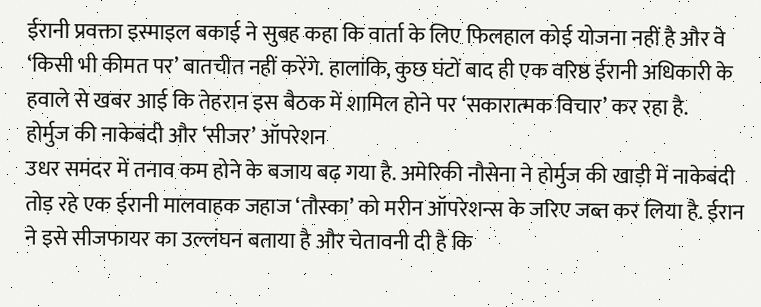ईरानी प्रवक्ता इस्माइल बकाई ने सुबह कहा कि वार्ता के लिए फिलहाल कोई योजना नहीं है और वे ‘किसी भी कीमत पर’ बातचीत नहीं करेंगे. हालांकि, कुछ घंटों बाद ही एक वरिष्ठ ईरानी अधिकारी के हवाले से खबर आई कि तेहरान इस बैठक में शामिल होने पर ‘सकारात्मक विचार’ कर रहा है.
होर्मुज की नाकेबंदी और ‘सीजर’ ऑपरेशन
उधर समंदर में तनाव कम होने के बजाय बढ़ गया है. अमेरिकी नौसेना ने होर्मुज की खाड़ी में नाकेबंदी तोड़ रहे एक ईरानी मालवाहक जहाज ‘तौस्का’ को मरीन ऑपरेशन्स के जरिए जब्त कर लिया है. ईरान ने इसे सीजफायर का उल्लंघन बताया है और चेतावनी दी है कि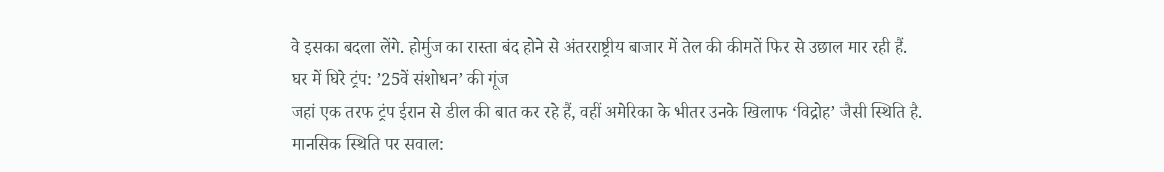वे इसका बदला लेंगे. होर्मुज का रास्ता बंद होने से अंतरराष्ट्रीय बाजार में तेल की कीमतें फिर से उछाल मार रही हैं.
घर में घिरे ट्रंप: ’25वें संशोधन’ की गूंज
जहां एक तरफ ट्रंप ईरान से डील की बात कर रहे हैं, वहीं अमेरिका के भीतर उनके खिलाफ ‘विद्रोह’ जैसी स्थिति है.
मानसिक स्थिति पर सवाल: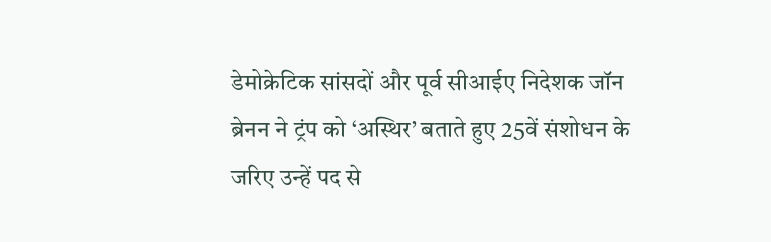डेमोक्रेटिक सांसदों और पूर्व सीआईए निदेशक जॉन ब्रेनन ने ट्रंप को ‘अस्थिर’ बताते हुए 25वें संशोधन के जरिए उन्हें पद से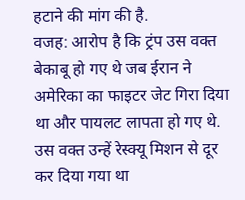हटाने की मांग की है.
वजह: आरोप है कि ट्रंप उस वक्त बेकाबू हो गए थे जब ईरान ने अमेरिका का फाइटर जेट गिरा दिया था और पायलट लापता हो गए थे. उस वक्त उन्हें रेस्क्यू मिशन से दूर कर दिया गया था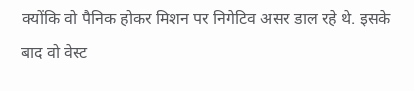क्योंकि वो पैनिक होकर मिशन पर निगेटिव असर डाल रहे थे. इसके बाद वो वेस्ट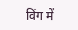विंग में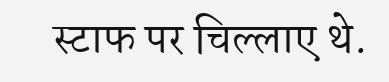स्टाफ पर चिल्लाए थे.